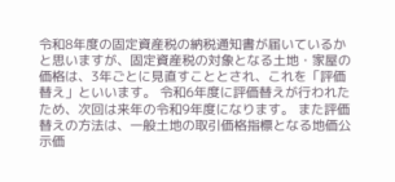令和8年度の固定資産税の納税通知書が届いているかと思いますが、固定資産税の対象となる土地・家屋の価格は、3年ごとに見直すこととされ、これを「評価替え」といいます。 令和6年度に評価替えが行われたため、次回は来年の令和9年度になります。 また評価替えの方法は、一般土地の取引価格指標となる地価公示価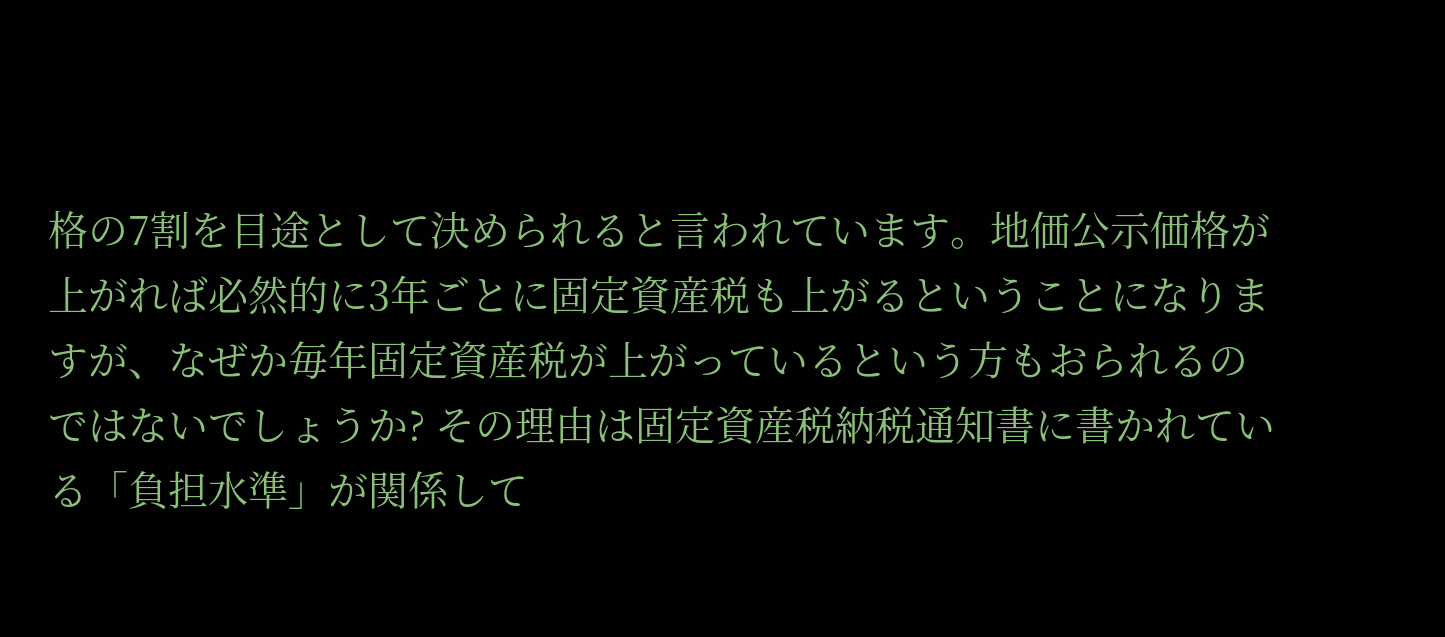格の7割を目途として決められると言われています。地価公示価格が上がれば必然的に3年ごとに固定資産税も上がるということになりますが、なぜか毎年固定資産税が上がっているという方もおられるのではないでしょうか? その理由は固定資産税納税通知書に書かれている「負担水準」が関係して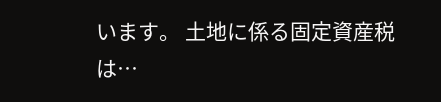います。 土地に係る固定資産税は…